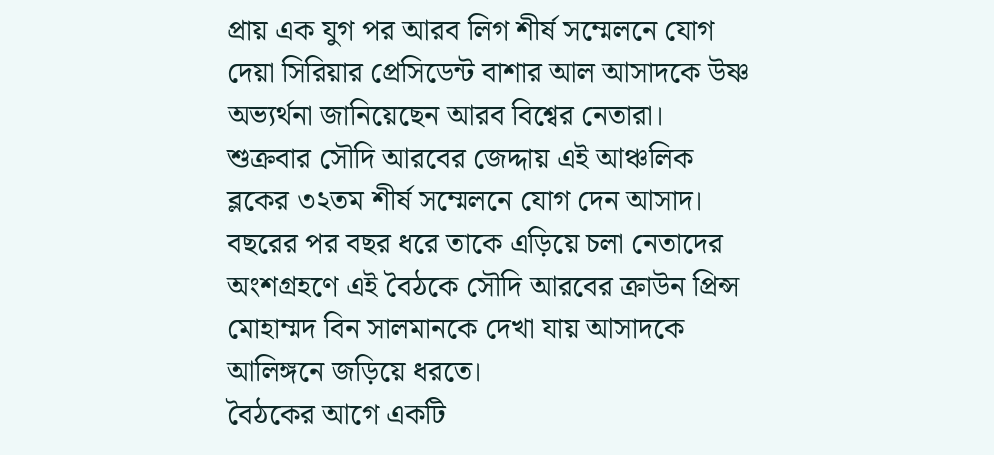প্রায় এক যুগ পর আরব লিগ শীর্ষ সম্মেলনে যোগ দেয়া সিরিয়ার প্রেসিডেন্ট বাশার আল আসাদকে উষ্ণ অভ্যর্থনা জানিয়েছেন আরব বিশ্বের নেতারা।
শুক্রবার সৌদি আরবের জেদ্দায় এই আঞ্চলিক ব্লকের ৩২তম শীর্ষ সম্মেলনে যোগ দেন আসাদ।
বছরের পর বছর ধরে তাকে এড়িয়ে চলা নেতাদের অংশগ্রহণে এই বৈঠকে সৌদি আরবের ক্রাউন প্রিন্স মোহাম্মদ বিন সালমানকে দেখা যায় আসাদকে আলিঙ্গনে জড়িয়ে ধরতে।
বৈঠকের আগে একটি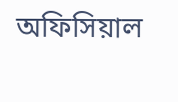অফিসিয়াল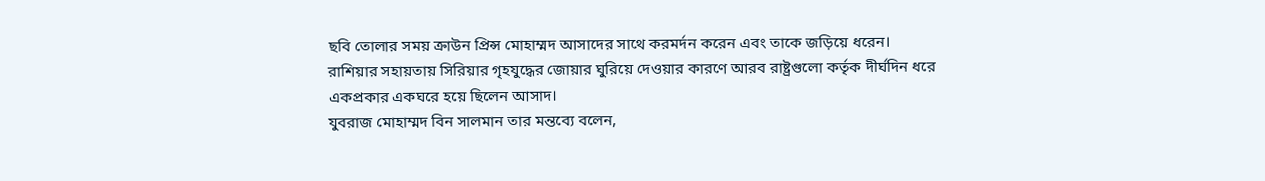ছবি তোলার সময় ক্রাউন প্রিন্স মোহাম্মদ আসাদের সাথে করমর্দন করেন এবং তাকে জড়িয়ে ধরেন।
রাশিয়ার সহায়তায় সিরিয়ার গৃহযুদ্ধের জোয়ার ঘুরিয়ে দেওয়ার কারণে আরব রাষ্ট্রগুলো কর্তৃক দীর্ঘদিন ধরে একপ্রকার একঘরে হয়ে ছিলেন আসাদ।
যুবরাজ মোহাম্মদ বিন সালমান তার মন্তব্যে বলেন,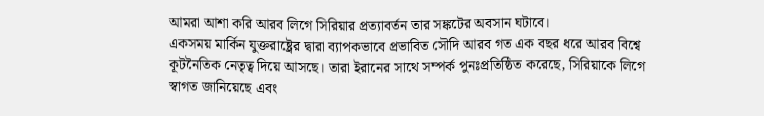আমরা আশা করি আরব লিগে সিরিয়ার প্রত্যাবর্তন তার সঙ্কটের অবসান ঘটাবে।
একসময় মার্কিন যুক্তরাষ্ট্রের দ্বারা ব্যাপকভাবে প্রভাবিত সৌদি আরব গত এক বছর ধরে আরব বিশ্বে কূটনৈতিক নেতৃত্ব দিয়ে আসছে। তারা ইরানের সাথে সম্পর্ক পুনঃপ্রতিষ্ঠিত করেছে, সিরিয়াকে লিগে স্বাগত জানিয়েছে এবং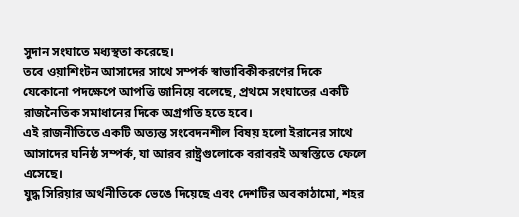সুদান সংঘাতে মধ্যস্থতা করেছে।
তবে ওয়াশিংটন আসাদের সাথে সম্পর্ক স্বাভাবিকীকরণের দিকে যেকোনো পদক্ষেপে আপত্তি জানিয়ে বলেছে, প্রথমে সংঘাতের একটি রাজনৈতিক সমাধানের দিকে অগ্রগতি হতে হবে।
এই রাজনীতিতে একটি অত্যন্ত সংবেদনশীল বিষয় হলো ইরানের সাথে আসাদের ঘনিষ্ঠ সম্পর্ক, যা আরব রাষ্ট্রগুলোকে বরাবরই অস্বস্তিতে ফেলে এসেছে।
যুদ্ধ সিরিয়ার অর্থনীতিকে ভেঙে দিয়েছে এবং দেশটির অবকাঠামো, শহর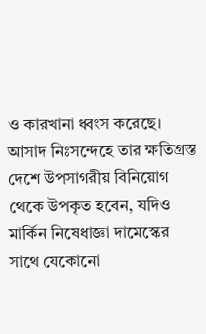ও কারখানা ধ্বংস করেছে। আসাদ নিঃসন্দেহে তার ক্ষতিগ্রস্ত দেশে উপসাগরীয় বিনিয়োগ থেকে উপকৃত হবেন, যদিও মার্কিন নিষেধাজ্ঞা দামেস্কের সাথে যেকোনো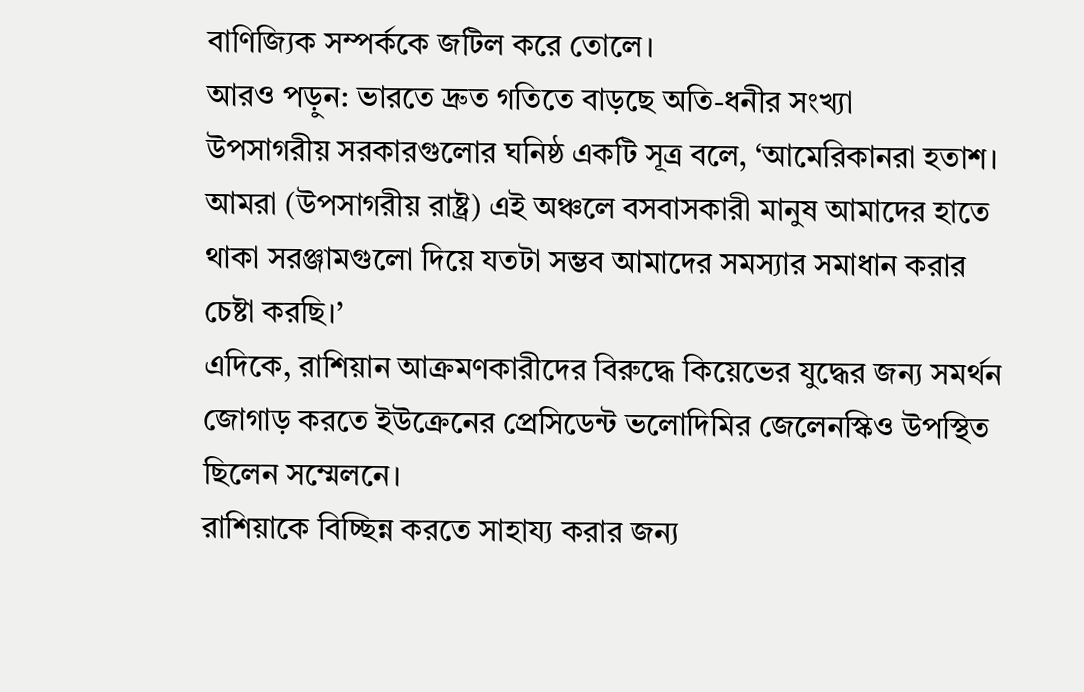বাণিজ্যিক সম্পর্ককে জটিল করে তোলে।
আরও পড়ুন: ভারতে দ্রুত গতিতে বাড়ছে অতি-ধনীর সংখ্যা
উপসাগরীয় সরকারগুলোর ঘনিষ্ঠ একটি সূত্র বলে, ‘আমেরিকানরা হতাশ। আমরা (উপসাগরীয় রাষ্ট্র) এই অঞ্চলে বসবাসকারী মানুষ আমাদের হাতে থাকা সরঞ্জামগুলো দিয়ে যতটা সম্ভব আমাদের সমস্যার সমাধান করার চেষ্টা করছি।’
এদিকে, রাশিয়ান আক্রমণকারীদের বিরুদ্ধে কিয়েভের যুদ্ধের জন্য সমর্থন জোগাড় করতে ইউক্রেনের প্রেসিডেন্ট ভলোদিমির জেলেনস্কিও উপস্থিত ছিলেন সম্মেলনে।
রাশিয়াকে বিচ্ছিন্ন করতে সাহায্য করার জন্য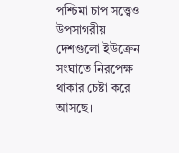পশ্চিমা চাপ সত্ত্বেও উপসাগরীয় দেশগুলো ইউক্রেন সংঘাতে নিরপেক্ষ থাকার চেষ্টা করে আসছে।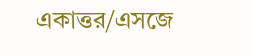একাত্তর/এসজে